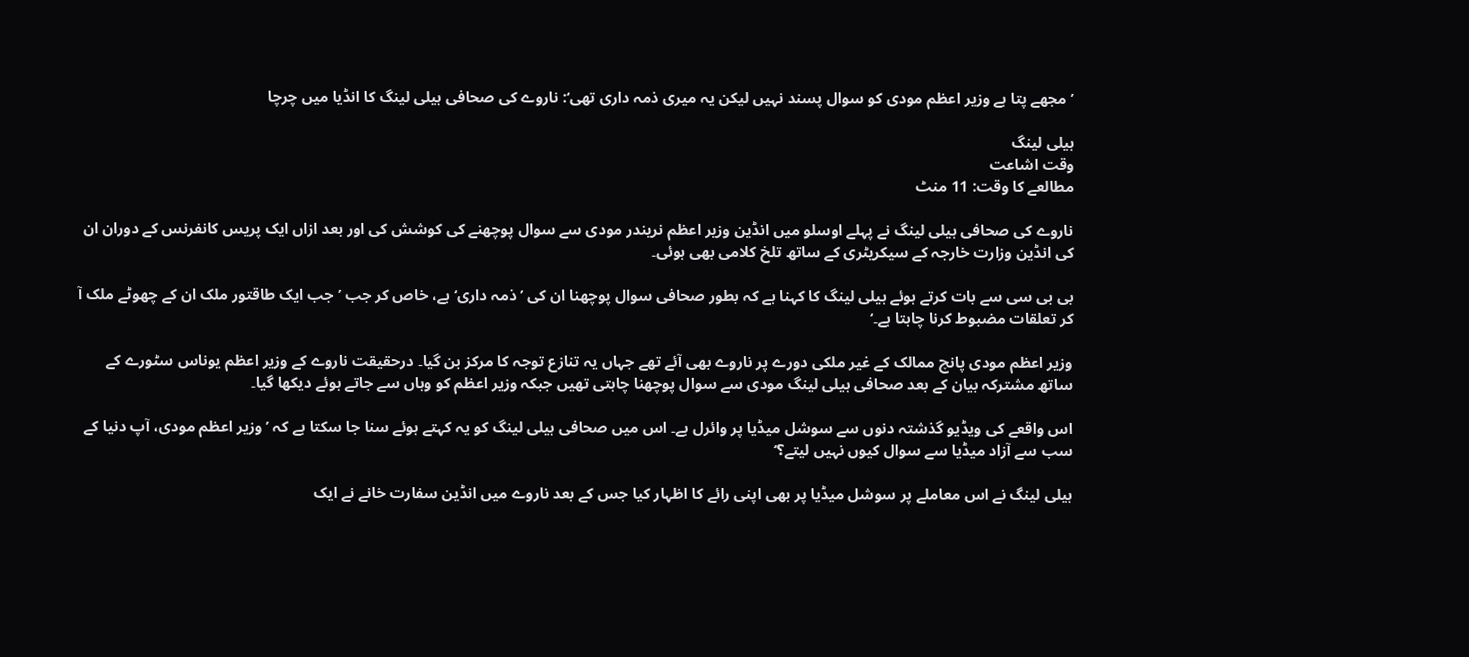’مجھے پتا ہے وزیر اعظم مودی کو سوال پسند نہیں لیکن یہ میری ذمہ داری تھی‘: ناروے کی صحافی ہیلی لینگ کا انڈیا میں چرچا

ہیلی لینگ
وقت اشاعت
مطالعے کا وقت: 11 منٹ

ناروے کی صحافی ہیلی لینگ نے پہلے اوسلو میں انڈین وزیر اعظم نریندر مودی سے سوال پوچھنے کی کوشش کی اور بعد ازاں ایک پریس کانفرنس کے دوران ان کی انڈین وزارت خارجہ کے سیکریٹری کے ساتھ تلخ کلامی بھی ہوئی۔

بی بی سی سے بات کرتے ہوئے ہیلی لینگ کا کہنا ہے کہ بطور صحافی سوال پوچھنا ان کی ’ذمہ داری‘ ہے، خاص کر جب ’جب ایک طاقتور ملک ان کے چھوٹے ملک آ کر تعلقات مضبوط کرنا چاہتا ہے۔‘

وزیر اعظم مودی پانچ ممالک کے غیر ملکی دورے پر ناروے بھی آئے تھے جہاں یہ تنازع توجہ کا مرکز بن گیا۔ درحقیقت ناروے کے وزیر اعظم یوناس سٹورے کے ساتھ مشترکہ بیان کے بعد صحافی ہیلی لینگ مودی سے سوال پوچھنا چاہتی تھیں جبکہ وزیر اعظم کو وہاں سے جاتے ہوئے دیکھا گیا۔

اس واقعے کی ویڈیو گذشتہ دنوں سے سوشل میڈیا پر وائرل ہے۔ اس میں صحافی ہیلی لینگ کو یہ کہتے ہوئے سنا جا سکتا ہے کہ ’وزیر اعظم مودی، آپ دنیا کے سب سے آزاد میڈیا سے سوال کیوں نہیں لیتے؟‘

ہیلی لینگ نے اس معاملے پر سوشل میڈیا پر بھی اپنی رائے کا اظہار کیا جس کے بعد ناروے میں انڈین سفارت خانے نے ایک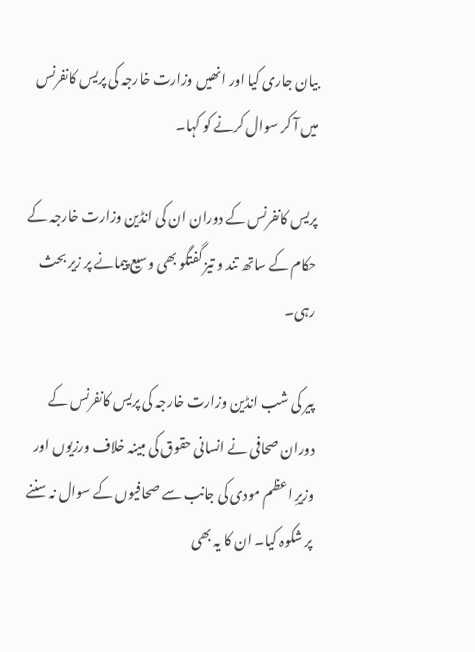بیان جاری کیا اور انھیں وزارت خارجہ کی پریس کانفرنس میں آ کر سوال کرنے کو کہا۔

پریس کانفرنس کے دوران ان کی انڈین وزارت خارجہ کے حکام کے ساتھ تند و تیز گفتگو بھی وسیع پیمانے پر زیر بحث رہی۔

پیر کی شب انڈین وزارت خارجہ کی پریس کانفرنس کے دوران صحافی نے انسانی حقوق کی مبینہ خلاف ورزیوں اور وزیرِ اعظم مودی کی جانب سے صحافیوں کے سوال نہ سننے پر شکوہ کیا۔ ان کا یہ بھی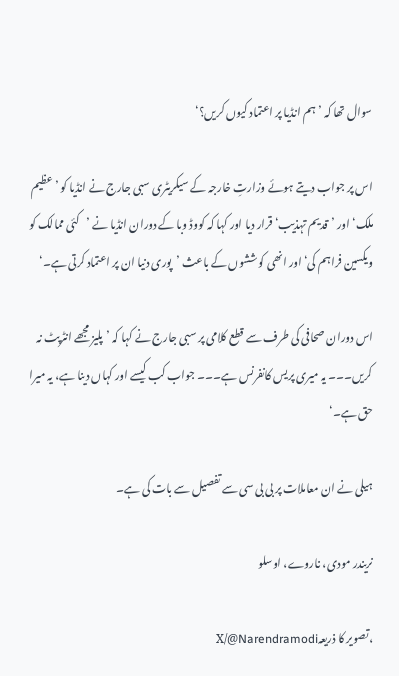سوال تھا کہ ’ہم انڈیا پر اعتماد کیوں کریں؟‘

اس پر جواب دیتے ہوئے وزارتِ خارجہ کے سیکریٹری سبی جارج نے انڈیا کو ’عظیم ملک‘ اور ’قدیم تہذیب‘ قرار دیا اور کہا کہ کووڈ وبا کے دوران انڈیا نے ’کئی ممالک کو ویکسین فراہم کی‘ اور انھی کوششوں کے باعث ’پوری دنیا ان پر اعتماد کرتی ہے۔‘

اس دوران صحافی کی طرف سے قطع کلامی پر سبی جارج نے کہا کہ ’پلیز مجھے انٹرپٹ نہ کریں۔۔۔ یہ میری پریس کانفرنس ہے۔۔۔ جواب کب کیسے اور کہاں دینا ہے، یہ میرا حق ہے۔‘

ہیلی نے ان معاملات پر بی بی سی سے تفصیل سے بات کی ہے۔

نریندر مودی، ناروے، اوسلو

،تصویر کا ذریعہX/@Narendramodi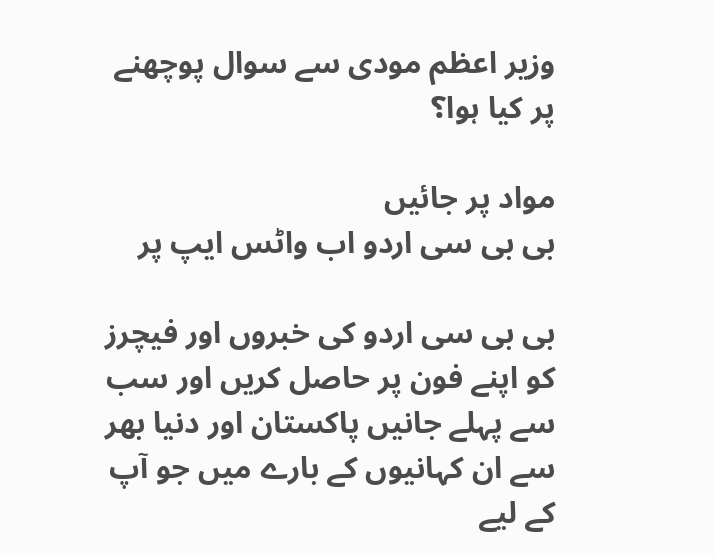وزیر اعظم مودی سے سوال پوچھنے پر کیا ہوا؟

مواد پر جائیں
بی بی سی اردو اب واٹس ایپ پر

بی بی سی اردو کی خبروں اور فیچرز کو اپنے فون پر حاصل کریں اور سب سے پہلے جانیں پاکستان اور دنیا بھر سے ان کہانیوں کے بارے میں جو آپ کے لیے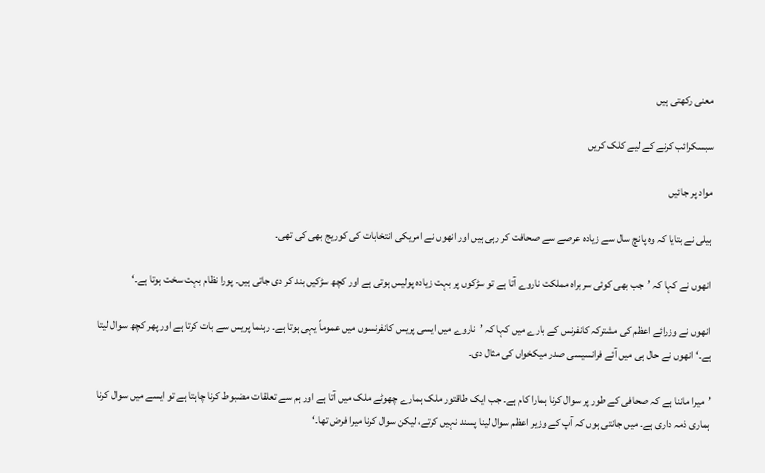معنی رکھتی ہیں

سبسکرائب کرنے کے لیے کلک کریں

مواد پر جائیں

ہیلی نے بتایا کہ وہ پانچ سال سے زیادہ عرصے سے صحافت کر رہی ہیں اور انھوں نے امریکی انتخابات کی کوریج بھی کی تھی۔

انھوں نے کہا کہ ’جب بھی کوئی سربراہ مملکت ناروے آتا ہے تو سڑکوں پر بہت زیادہ پولیس ہوتی ہے اور کچھ سڑکیں بند کر دی جاتی ہیں۔ پورا نظام بہت سخت ہوتا ہے۔‘

انھوں نے وزرائے اعظم کی مشترکہ کانفرنس کے بارے میں کہا کہ ’ناروے میں ایسی پریس کانفرنسوں میں عموماً یہی ہوتا ہے۔ رہنما پریس سے بات کرتا ہے اور پھر کچھ سوال لیتا ہے۔‘ انھوں نے حال ہی میں آئے فرانسیسی صدر میکخواں کی مثال دی۔

’میرا ماننا ہے کہ صحافی کے طور پر سوال کرنا ہمارا کام ہے۔ جب ایک طاقتور ملک ہمارے چھوٹے ملک میں آتا ہے اور ہم سے تعلقات مضبوط کرنا چاہتا ہے تو ایسے میں سوال کرنا ہماری ذمہ داری ہے۔ میں جانتی ہوں کہ آپ کے وزیر اعظم سوال لینا پسند نہیں کرتے، لیکن سوال کرنا میرا فرض تھا۔‘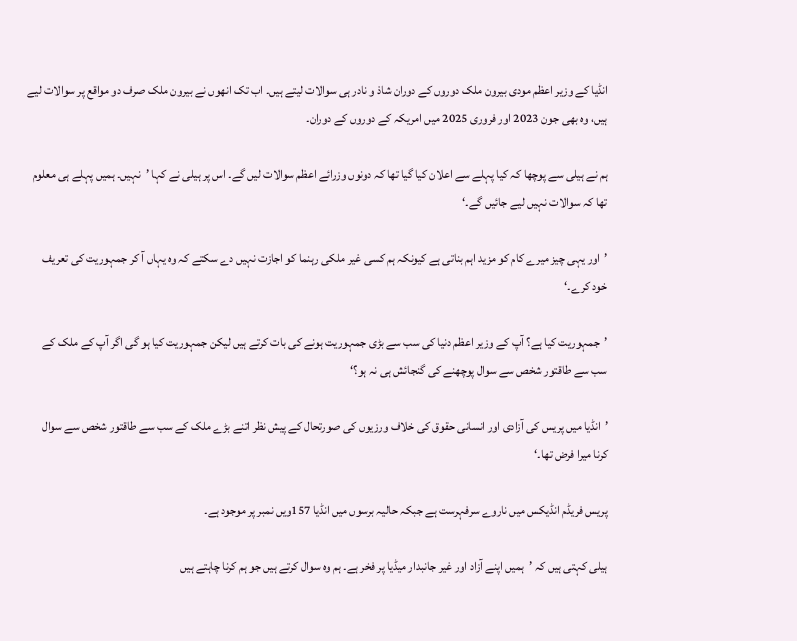انڈیا کے وزیر اعظم مودی بیرون ملک دوروں کے دوران شاذ و نادر ہی سوالات لیتے ہیں۔ اب تک انھوں نے بیرون ملک صرف دو مواقع پر سوالات لیے ہیں، وہ بھی جون 2023 اور فروری 2025 میں امریکہ کے دوروں کے دوران۔

ہم نے ہیلی سے پوچھا کہ کیا پہلے سے اعلان کیا گیا تھا کہ دونوں وزرائے اعظم سوالات لیں گے۔ اس پر ہیلی نے کہا ’نہیں۔ ہمیں پہلے ہی معلوم تھا کہ سوالات نہیں لیے جائیں گے۔‘

’اور یہی چیز میرے کام کو مزید اہم بناتی ہے کیونکہ ہم کسی غیر ملکی رہنما کو اجازت نہیں دے سکتے کہ وہ یہاں آ کر جمہوریت کی تعریف خود کرے۔‘

’جمہوریت کیا ہے؟ آپ کے وزیر اعظم دنیا کی سب سے بڑی جمہوریت ہونے کی بات کرتے ہیں لیکن جمہوریت کیا ہو گی اگر آپ کے ملک کے سب سے طاقتور شخص سے سوال پوچھنے کی گنجائش ہی نہ ہو؟‘

’انڈیا میں پریس کی آزادی اور انسانی حقوق کی خلاف ورزیوں کی صورتحال کے پیش نظر اتنے بڑے ملک کے سب سے طاقتور شخص سے سوال کرنا میرا فرض تھا۔‘

پریس فریڈم انڈیکس میں ناروے سرفہرست ہے جبکہ حالیہ برسوں میں انڈیا 157ویں نمبر پر موجود ہے۔

ہیلی کہتی ہیں کہ ’ہمیں اپنے آزاد اور غیر جانبدار میڈیا پر فخر ہے۔ ہم وہ سوال کرتے ہیں جو ہم کرنا چاہتے ہیں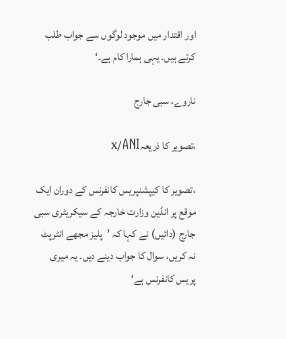اور اقتدار میں موجود لوگوں سے جواب طلب کرتے ہیں۔ یہی ہمارا کام ہے۔‘

ناروے، سبی جارج

،تصویر کا ذریعہX/ANI

،تصویر کا کیپشنپریس کانفرنس کے دوران ایک موقع پر انڈین وزارت خارجہ کے سیکریٹری سبی جارج (دائیں) نے کہا کہ ’پلیز مجھے انٹرپٹ نہ کریں، سوال کا جواب دینے دیں۔ یہ میری پریس کانفرنس ہے‘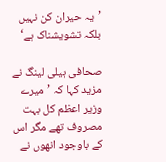’یہ حیران کن نہیں بلکہ تشویشناک ہے‘

صحافی ہیلی لینگ نے مزید کہا کہ ’میرے وزیر اعظم کل بہت مصروف تھے مگر اس کے باوجود انھوں نے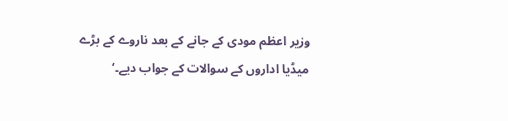وزیر اعظم مودی کے جانے کے بعد ناروے کے بڑے میڈیا اداروں کے سوالات کے جواب دیے۔‘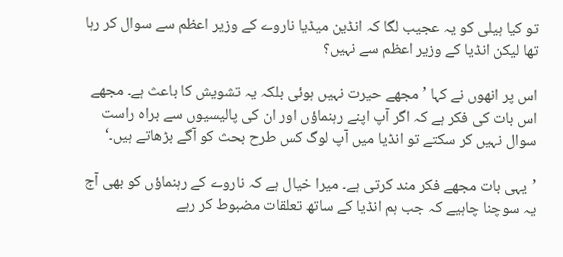تو کیا ہیلی کو یہ عجیب لگا کہ انڈین میڈیا ناروے کے وزیر اعظم سے سوال کر رہا تھا لیکن انڈیا کے وزیر اعظم سے نہیں؟

اس پر انھوں نے کہا ’مجھے حیرت نہیں ہوئی بلکہ یہ تشویش کا باعث ہے۔ مجھے اس بات کی فکر ہے کہ اگر آپ اپنے رہنماؤں اور ان کی پالیسیوں سے براہ راست سوال نہیں کر سکتے تو انڈیا میں آپ لوگ کس طرح بحث کو آگے بڑھاتے ہیں۔‘

’یہی بات مجھے فکر مند کرتی ہے۔ میرا خیال ہے کہ ناروے کے رہنماؤں کو بھی آج یہ سوچنا چاہیے کہ جب ہم انڈیا کے ساتھ تعلقات مضبوط کر رہے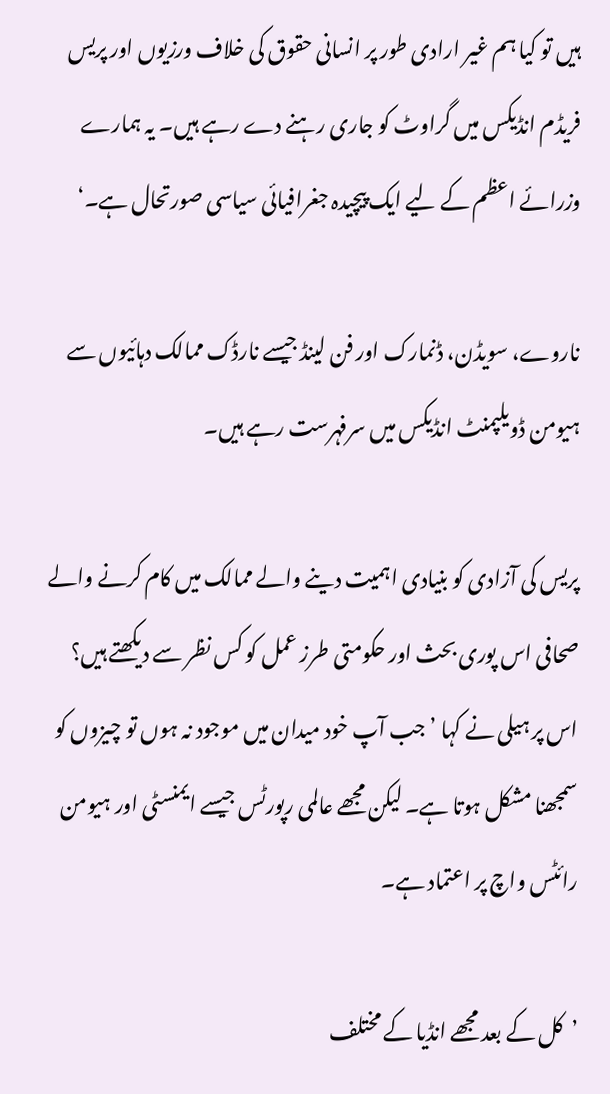ہیں تو کیا ہم غیر ارادی طور پر انسانی حقوق کی خلاف ورزیوں اور پریس فریڈم انڈیکس میں گراوٹ کو جاری رہنے دے رہے ہیں۔ یہ ہمارے وزرائے اعظم کے لیے ایک پیچیدہ جغرافیائی سیاسی صورتحال ہے۔‘

ناروے، سویڈن، ڈنمارک اور فن لینڈ جیسے نارڈک ممالک دہائیوں سے ہیومن ڈویلپمنٹ انڈیکس میں سرفہرست رہے ہیں۔

پریس کی آزادی کو بنیادی اہمیت دینے والے ممالک میں کام کرنے والے صحافی اس پوری بحث اور حکومتی طرز عمل کو کس نظر سے دیکھتے ہیں؟ اس پر ہیلی نے کہا ’جب آپ خود میدان میں موجود نہ ہوں تو چیزوں کو سمجھنا مشکل ہوتا ہے۔ لیکن مجھے عالمی رپورٹس جیسے ایمنسٹی اور ہیومن رائٹس واچ پر اعتماد ہے۔

’کل کے بعد مجھے انڈیا کے مختلف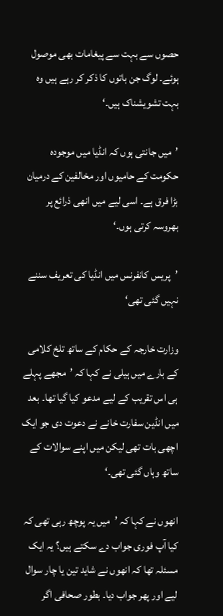حصوں سے بہت سے پیغامات بھی موصول ہوئے۔ لوگ جن باتوں کا ذکر کر رہے ہیں وہ بہت تشویشناک ہیں۔‘

’میں جانتی ہوں کہ انڈیا میں موجودہ حکومت کے حامیوں اور مخالفین کے درمیان بڑا فرق ہے۔ اسی لیے میں انھی ذرائع پر بھروسہ کرتی ہوں۔‘

’پریس کانفرنس میں انڈیا کی تعریف سننے نہیں گئی تھی‘

وزارت خارجہ کے حکام کے ساتھ تلخ کلامی کے بارے میں ہیلی نے کہا کہ ’مجھے پہلے ہی اس تقریب کے لیے مدعو کیا گیا تھا۔ بعد میں انڈین سفارت خانے نے دعوت دی جو ایک اچھی بات تھی لیکن میں اپنے سوالات کے ساتھ وہاں گئی تھی۔‘

انھوں نے کہا کہ ’میں یہ پوچھ رہی تھی کہ کیا آپ فوری جواب دے سکتے ہیں؟ یہ ایک مسئلہ تھا کہ انھوں نے شاید تین یا چار سوال لیے اور پھر جواب دیا۔ بطور صحافی اگر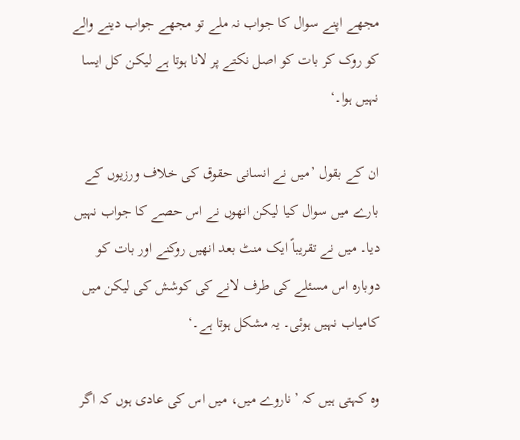مجھے اپنے سوال کا جواب نہ ملے تو مجھے جواب دینے والے کو روک کر بات کو اصل نکتے پر لانا ہوتا ہے لیکن کل ایسا نہیں ہوا۔‘

ان کے بقول ’میں نے انسانی حقوق کی خلاف ورزیوں کے بارے میں سوال کیا لیکن انھوں نے اس حصے کا جواب نہیں دیا۔ میں نے تقریباً ایک منٹ بعد انھیں روکنے اور بات کو دوبارہ اس مسئلے کی طرف لانے کی کوشش کی لیکن میں کامیاب نہیں ہوئی۔ یہ مشکل ہوتا ہے۔‘

وہ کہتی ہیں کہ ’ناروے میں، میں اس کی عادی ہوں کہ اگر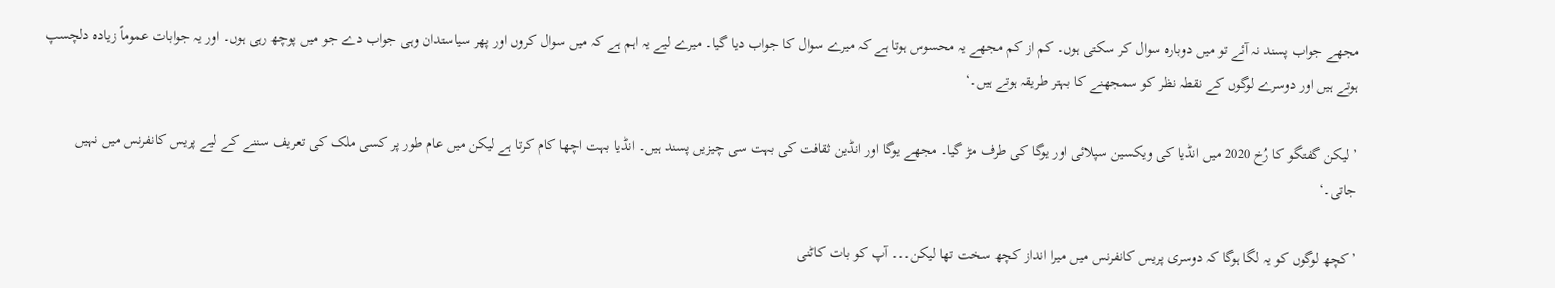مجھے جواب پسند نہ آئے تو میں دوبارہ سوال کر سکتی ہوں۔ کم از کم مجھے یہ محسوس ہوتا ہے کہ میرے سوال کا جواب دیا گیا۔ میرے لیے یہ اہم ہے کہ میں سوال کروں اور پھر سیاستدان وہی جواب دے جو میں پوچھ رہی ہوں۔ اور یہ جوابات عموماً زیادہ دلچسپ ہوتے ہیں اور دوسرے لوگوں کے نقطہ نظر کو سمجھنے کا بہتر طریقہ ہوتے ہیں۔‘

’لیکن گفتگو کا رُخ 2020 میں انڈیا کی ویکسین سپلائی اور یوگا کی طرف مڑ گیا۔ مجھے یوگا اور انڈین ثقافت کی بہت سی چیزیں پسند ہیں۔ انڈیا بہت اچھا کام کرتا ہے لیکن میں عام طور پر کسی ملک کی تعریف سننے کے لیے پریس کانفرنس میں نہیں جاتی۔‘

’کچھ لوگوں کو یہ لگا ہوگا کہ دوسری پریس کانفرنس میں میرا انداز کچھ سخت تھا لیکن۔۔۔ آپ کو بات کاٹنی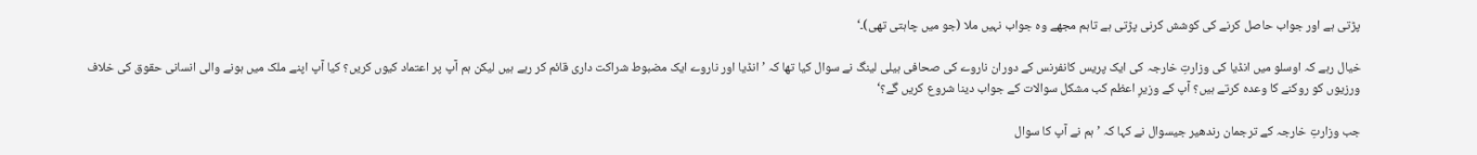پڑتی ہے اور جواب حاصل کرنے کی کوشش کرنی پڑتی ہے تاہم مجھے وہ جواب نہیں ملا (جو میں چاہتی تھی)۔‘

خیال رہے کہ اوسلو میں انڈیا کی وزارتِ خارجہ کی ایک پریس کانفرنس کے دوران ناروے کی صحافی ہیلی لینگ نے سوال کیا تھا کہ ’انڈیا اور ناروے ایک مضبوط شراکت داری قائم کر رہے ہیں لیکن ہم آپ پر اعتماد کیوں کریں؟ کیا آپ اپنے ملک میں ہونے والی انسانی حقوق کی خلاف ورزیوں کو روکنے کا وعدہ کرتے ہیں؟ آپ کے وزیرِ اعظم کب مشکل سوالات کے جواب دینا شروع کریں گے؟‘

جب وزارتِ خارجہ کے ترجمان رندھیر جیسوال نے کہا کہ ’ہم نے آپ کا سوال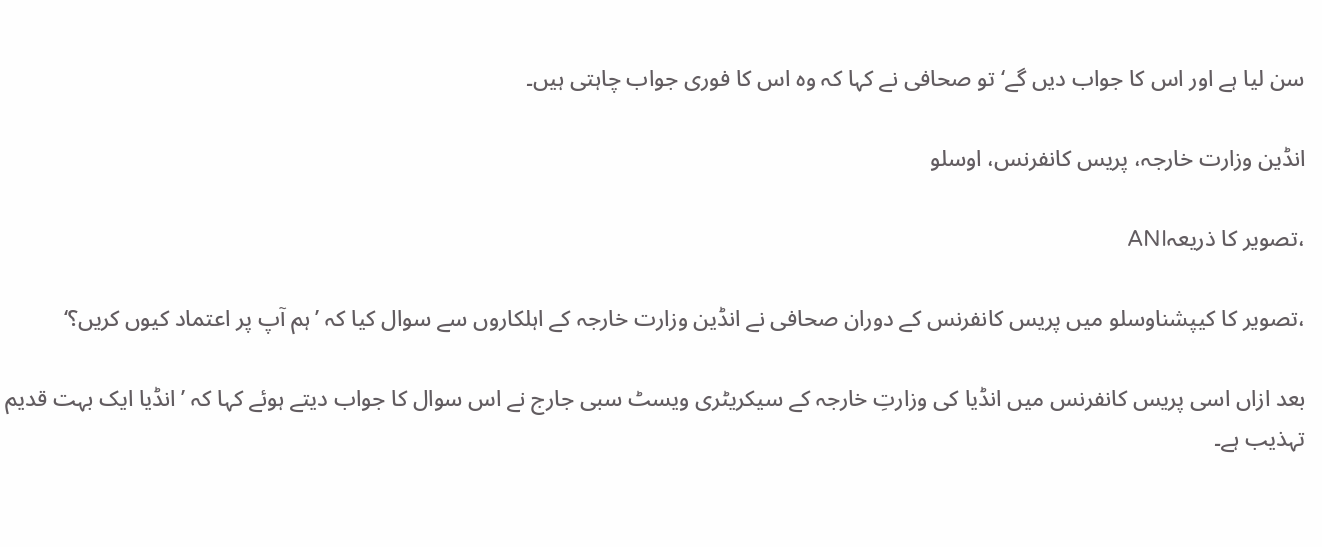سن لیا ہے اور اس کا جواب دیں گے‘ تو صحافی نے کہا کہ وہ اس کا فوری جواب چاہتی ہیں۔

انڈین وزارت خارجہ، پریس کانفرنس، اوسلو

،تصویر کا ذریعہANI

،تصویر کا کیپشناوسلو میں پریس کانفرنس کے دوران صحافی نے انڈین وزارت خارجہ کے اہلکاروں سے سوال کیا کہ ’ہم آپ پر اعتماد کیوں کریں؟‘

بعد ازاں اسی پریس کانفرنس میں انڈیا کی وزارتِ خارجہ کے سیکریٹری ویسٹ سبی جارج نے اس سوال کا جواب دیتے ہوئے کہا کہ ’انڈیا ایک بہت قدیم تہذیب ہے۔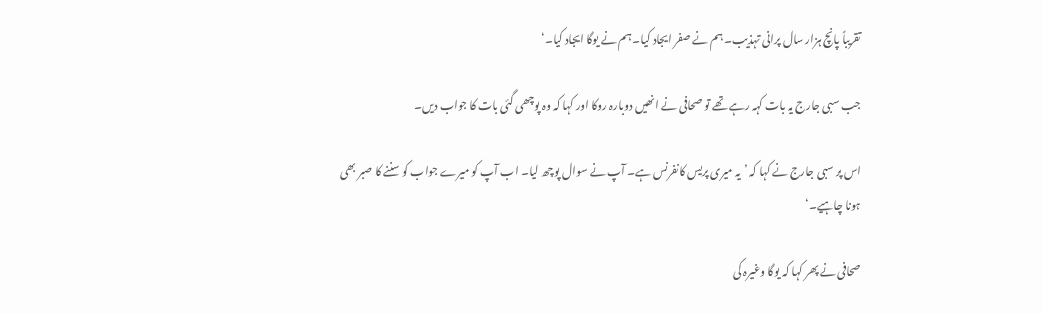تقریباً پانچ ہزار سال پرانی تہذیب۔ ہم نے صفر ایجاد کیا۔ ہم نے یوگا ایجاد کیا۔‘

جب سبی جارج یہ بات کہہ رہے تھے تو صحافی نے انھیں دوبارہ روکا اور کہا کہ وہ پوچھی گئی بات کا جواب دیں۔

اس پر سبی جارج نے کہا کہ ’یہ میری پریس کانفرنس ہے۔ آپ نے سوال پوچھ لیا۔ اب آپ کو میرے جواب کو سننے کا صبر بھی ہونا چاہیے۔‘

صحافی نے پھر کہا کہ یوگا وغیرہ کی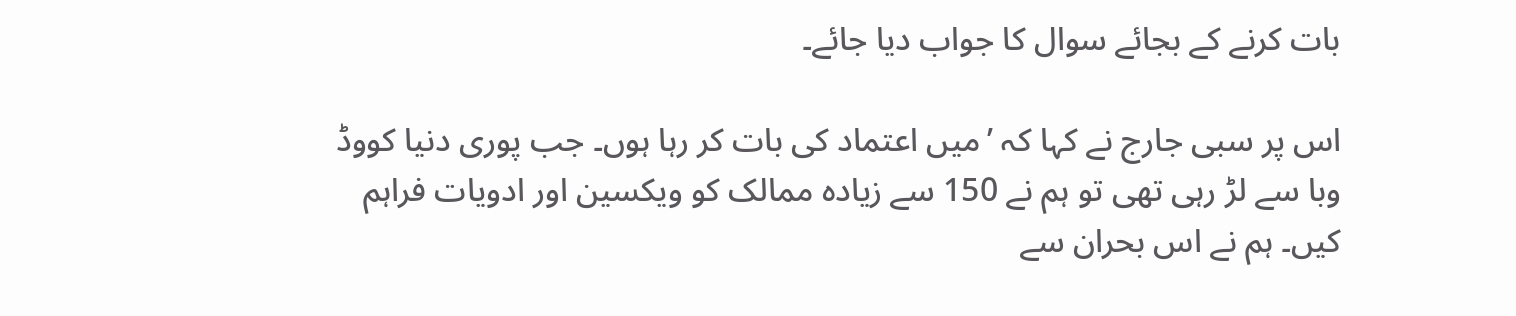بات کرنے کے بجائے سوال کا جواب دیا جائے۔

اس پر سبی جارج نے کہا کہ ’میں اعتماد کی بات کر رہا ہوں۔ جب پوری دنیا کووڈ وبا سے لڑ رہی تھی تو ہم نے 150 سے زیادہ ممالک کو ویکسین اور ادویات فراہم کیں۔ ہم نے اس بحران سے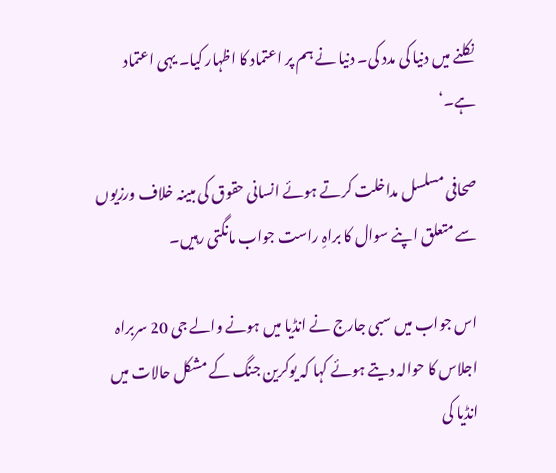نکلنے میں دنیا کی مدد کی۔ دنیا نے ہم پر اعتماد کا اظہار کیا۔ یہی اعتماد ہے۔‘

صحافی مسلسل مداخلت کرتے ہوئے انسانی حقوق کی مبینہ خلاف ورزیوں سے متعلق اپنے سوال کا براہِ راست جواب مانگتی رہیں۔

اس جواب میں سبی جارج نے انڈیا میں ہونے والے جی 20 سربراہ اجلاس کا حوالہ دیتے ہوئے کہا کہ یوکرین جنگ کے مشکل حالات میں انڈیا کی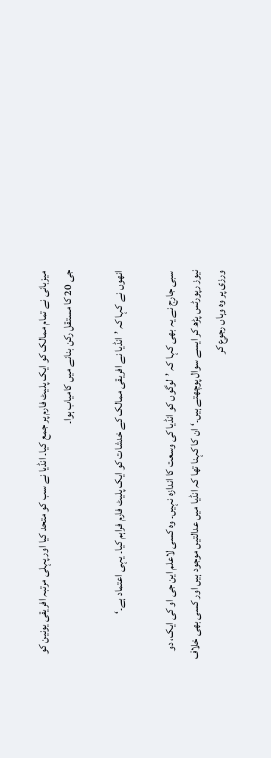میزبانی نے تمام ممالک کو ایک پلیٹ فارم پر جمع کیا۔ انڈیا نے سب کو متحد کیا اور پہلی مرتبہ افریقی یونین کو جی 20 کا مستقل رکن بنانے میں کامیاب ہوا۔

انھوں نے کہا کہ ’انڈیا نے افریقی ممالک کے خدشات کو ایک پلیٹ فارم فراہم کیا۔ یہی اعتماد ہے۔‘

سبی جارج نے یہ بھی کہا کہ ’لوگوں کو انڈیا کی وسعت کا اندازہ نہیں۔ وہ کسی لاعلم این جی او کی ایک، دو نیوز رپورٹس پڑھ کر ایسے سوال پوچھتے ہیں۔‘ ان کا کہنا تھا کہ انڈیا میں عدالتیں موجود ہیں اور کسی بھی خلاف ورزی پر وہ وہاں رجوع کر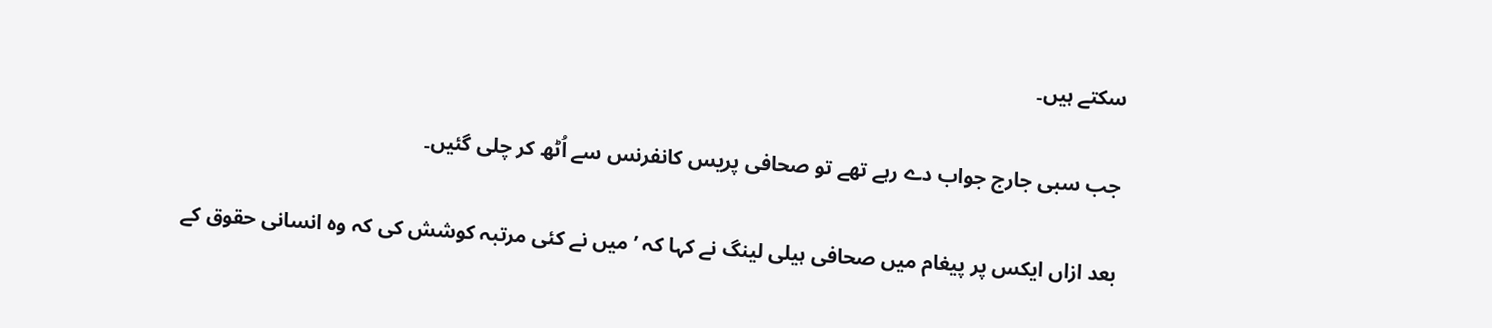سکتے ہیں۔

جب سبی جارج جواب دے رہے تھے تو صحافی پریس کانفرنس سے اُٹھ کر چلی گئیں۔

بعد ازاں ایکس پر پیغام میں صحافی ہیلی لینگ نے کہا کہ ’میں نے کئی مرتبہ کوشش کی کہ وہ انسانی حقوق کے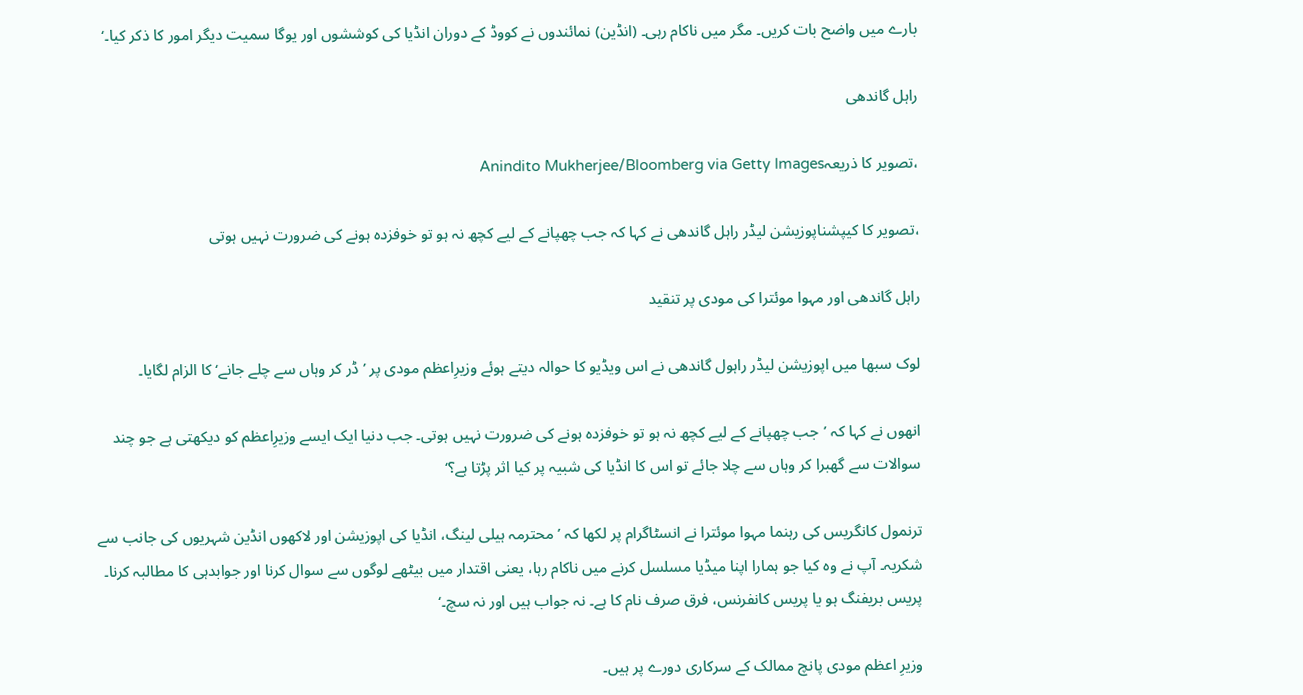بارے میں واضح بات کریں۔ مگر میں ناکام رہی۔ (انڈین) نمائندوں نے کووڈ کے دوران انڈیا کی کوششوں اور یوگا سمیت دیگر امور کا ذکر کیا۔‘

راہل گاندھی

،تصویر کا ذریعہAnindito Mukherjee/Bloomberg via Getty Images

،تصویر کا کیپشناپوزیشن لیڈر راہل گاندھی نے کہا کہ جب چھپانے کے لیے کچھ نہ ہو تو خوفزدہ ہونے کی ضرورت نہیں ہوتی

راہل گاندھی اور مہوا موئترا کی مودی پر تنقید

لوک سبھا میں اپوزیشن لیڈر راہول گاندھی نے اس ویڈیو کا حوالہ دیتے ہوئے وزیرِاعظم مودی پر ’ڈر کر وہاں سے چلے جانے‘ کا الزام لگایا۔

انھوں نے کہا کہ ’جب چھپانے کے لیے کچھ نہ ہو تو خوفزدہ ہونے کی ضرورت نہیں ہوتی۔ جب دنیا ایک ایسے وزیرِاعظم کو دیکھتی ہے جو چند سوالات سے گھبرا کر وہاں سے چلا جائے تو اس کا انڈیا کی شبیہ پر کیا اثر پڑتا ہے؟‘

ترنمول کانگریس کی رہنما مہوا موئترا نے انسٹاگرام پر لکھا کہ ’محترمہ ہیلی لینگ، انڈیا کی اپوزیشن اور لاکھوں انڈین شہریوں کی جانب سے شکریہ۔ آپ نے وہ کیا جو ہمارا اپنا میڈیا مسلسل کرنے میں ناکام رہا، یعنی اقتدار میں بیٹھے لوگوں سے سوال کرنا اور جوابدہی کا مطالبہ کرنا۔ پریس بریفنگ ہو یا پریس کانفرنس، فرق صرف نام کا ہے۔ نہ جواب ہیں اور نہ سچ۔‘

وزیرِ اعظم مودی پانچ ممالک کے سرکاری دورے پر ہیں۔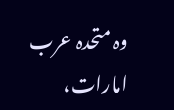وہ متحدہ عرب امارات،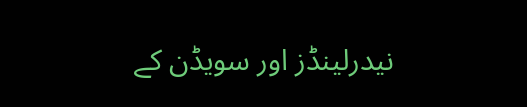نیدرلینڈز اور سویڈن کے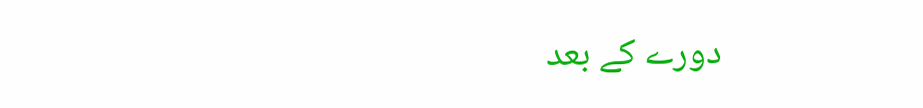دورے کے بعد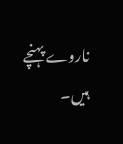ناروے پہنچے ہیں۔